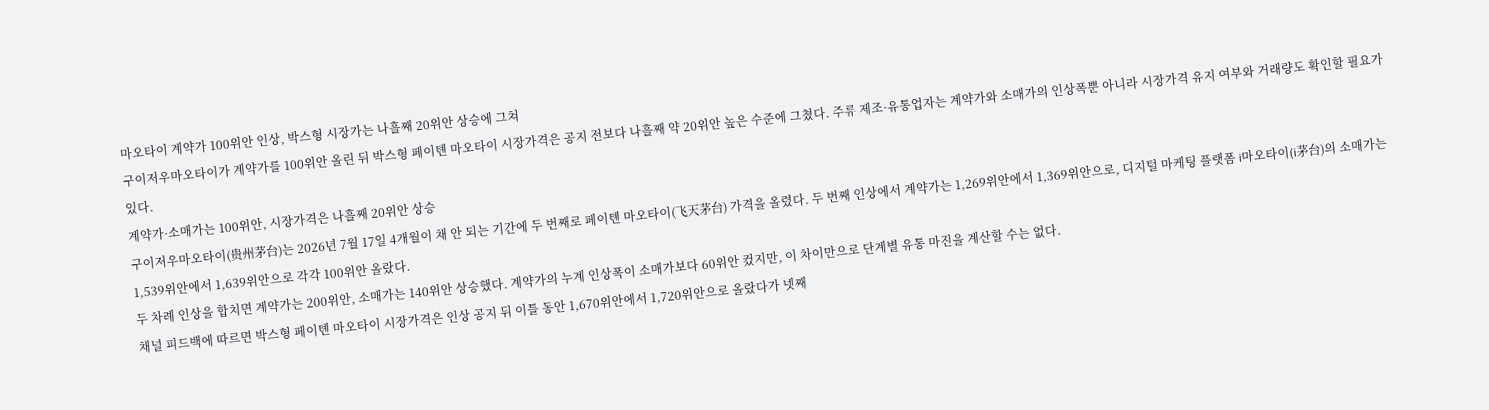마오타이 계약가 100위안 인상, 박스형 시장가는 나흘째 20위안 상승에 그쳐
구이저우마오타이가 계약가를 100위안 올린 뒤 박스형 페이톈 마오타이 시장가격은 공지 전보다 나흘째 약 20위안 높은 수준에 그쳤다. 주류 제조·유통업자는 계약가와 소매가의 인상폭뿐 아니라 시장가격 유지 여부와 거래량도 확인할 필요가 있다.
계약가·소매가는 100위안, 시장가격은 나흘째 20위안 상승
구이저우마오타이(贵州茅台)는 2026년 7월 17일 4개월이 채 안 되는 기간에 두 번째로 페이톈 마오타이(飞天茅台) 가격을 올렸다. 두 번째 인상에서 계약가는 1,269위안에서 1,369위안으로, 디지털 마케팅 플랫폼 i마오타이(i茅台)의 소매가는 1,539위안에서 1,639위안으로 각각 100위안 올랐다.
두 차례 인상을 합치면 계약가는 200위안, 소매가는 140위안 상승했다. 계약가의 누계 인상폭이 소매가보다 60위안 컸지만, 이 차이만으로 단계별 유통 마진을 계산할 수는 없다.
채널 피드백에 따르면 박스형 페이톈 마오타이 시장가격은 인상 공지 뒤 이틀 동안 1,670위안에서 1,720위안으로 올랐다가 넷째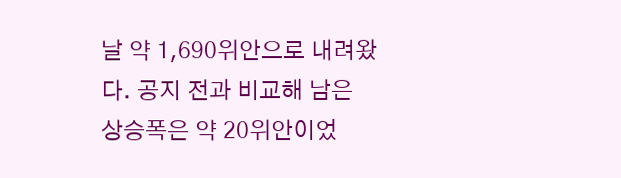날 약 1,690위안으로 내려왔다. 공지 전과 비교해 남은 상승폭은 약 20위안이었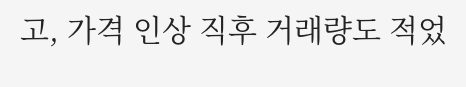고, 가격 인상 직후 거래량도 적었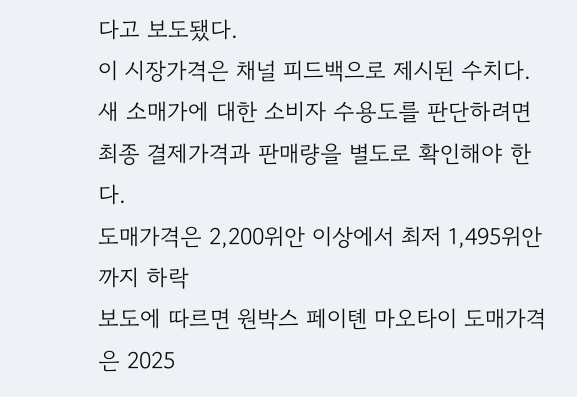다고 보도됐다.
이 시장가격은 채널 피드백으로 제시된 수치다. 새 소매가에 대한 소비자 수용도를 판단하려면 최종 결제가격과 판매량을 별도로 확인해야 한다.
도매가격은 2,200위안 이상에서 최저 1,495위안까지 하락
보도에 따르면 원박스 페이톈 마오타이 도매가격은 2025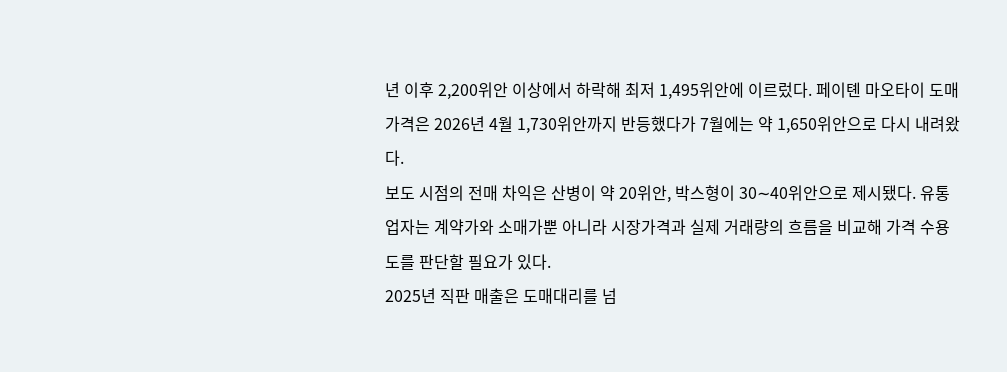년 이후 2,200위안 이상에서 하락해 최저 1,495위안에 이르렀다. 페이톈 마오타이 도매가격은 2026년 4월 1,730위안까지 반등했다가 7월에는 약 1,650위안으로 다시 내려왔다.
보도 시점의 전매 차익은 산병이 약 20위안, 박스형이 30∼40위안으로 제시됐다. 유통업자는 계약가와 소매가뿐 아니라 시장가격과 실제 거래량의 흐름을 비교해 가격 수용도를 판단할 필요가 있다.
2025년 직판 매출은 도매대리를 넘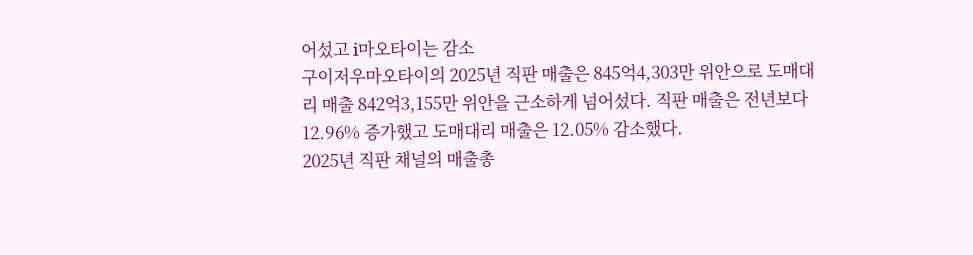어섰고 i마오타이는 감소
구이저우마오타이의 2025년 직판 매출은 845억4,303만 위안으로 도매대리 매출 842억3,155만 위안을 근소하게 넘어섰다. 직판 매출은 전년보다 12.96% 증가했고 도매대리 매출은 12.05% 감소했다.
2025년 직판 채널의 매출총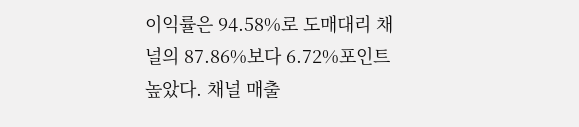이익률은 94.58%로 도매대리 채널의 87.86%보다 6.72%포인트 높았다. 채널 매출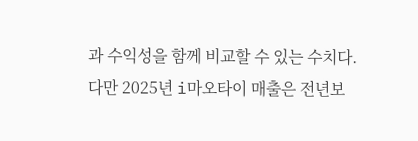과 수익성을 함께 비교할 수 있는 수치다.
다만 2025년 i마오타이 매출은 전년보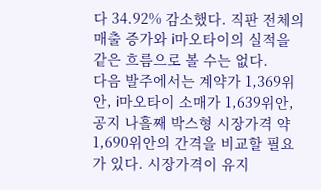다 34.92% 감소했다. 직판 전체의 매출 증가와 i마오타이의 실적을 같은 흐름으로 볼 수는 없다.
다음 발주에서는 계약가 1,369위안, i마오타이 소매가 1,639위안, 공지 나흘째 박스형 시장가격 약 1,690위안의 간격을 비교할 필요가 있다. 시장가격이 유지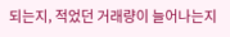되는지, 적었던 거래량이 늘어나는지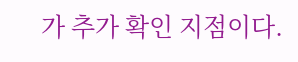가 추가 확인 지점이다.